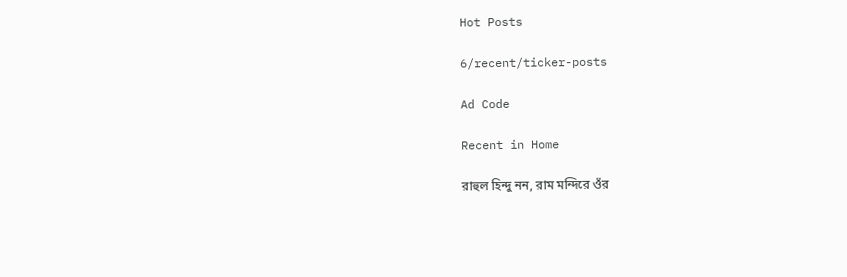Hot Posts

6/recent/ticker-posts

Ad Code

Recent in Home

রাহুল হিন্দু নন, রাম মন্দিরে ওঁর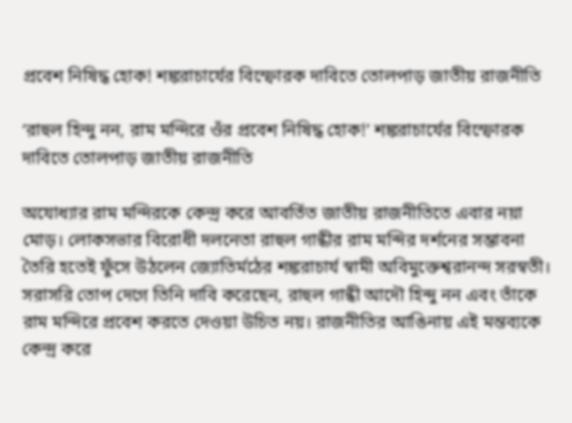প্রবেশ নিষিদ্ধ হোক! শঙ্করাচার্যের বিস্ফোরক দাবিতে তোলপাড় জাতীয় রাজনীতি

‘রাহুল হিন্দু নন, রাম মন্দিরে ওঁর প্রবেশ নিষিদ্ধ হোক!’ শঙ্করাচার্যের বিস্ফোরক দাবিতে তোলপাড় জাতীয় রাজনীতি

অযোধ্যার রাম মন্দিরকে কেন্দ্র করে আবর্তিত জাতীয় রাজনীতিতে এবার নয়া মোড়। লোকসভার বিরোধী দলনেতা রাহুল গান্ধীর রাম মন্দির দর্শনের সম্ভাবনা তৈরি হতেই ফুঁসে উঠলেন জ্যোতির্মঠের শঙ্করাচার্য স্বামী অবিমুক্তেশ্বরানন্দ সরস্বতী। সরাসরি তোপ দেগে তিনি দাবি করেছেন, রাহুল গান্ধী আদৌ হিন্দু নন এবং তাঁকে রাম মন্দিরে প্রবেশ করতে দেওয়া উচিত নয়। রাজনীতির আঙিনায় এই মন্তব্যকে কেন্দ্র করে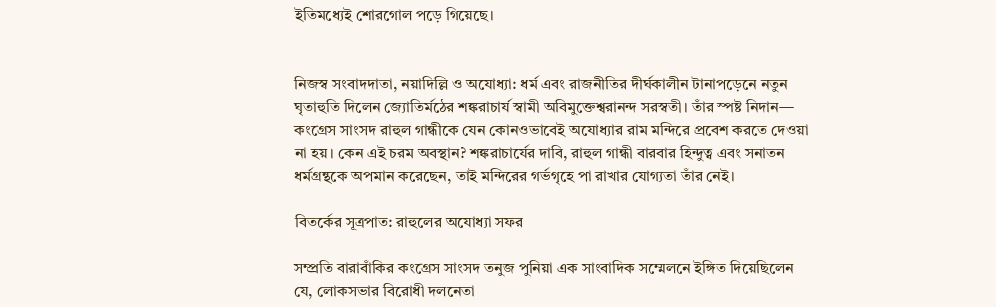ইতিমধ্যেই শোরগোল পড়ে গিয়েছে।


নিজস্ব সংবাদদাতা, নয়াদিল্লি ও অযোধ্যা: ধর্ম এবং রাজনীতির দীর্ঘকালীন টানাপড়েনে নতুন ঘৃতাহুতি দিলেন জ্যোতির্মঠের শঙ্করাচার্য স্বামী অবিমুক্তেশ্বরানন্দ সরস্বতী। তাঁর স্পষ্ট নিদান— কংগ্রেস সাংসদ রাহুল গান্ধীকে যেন কোনওভাবেই অযোধ্যার রাম মন্দিরে প্রবেশ করতে দেওয়া না হয়। কেন এই চরম অবস্থান? শঙ্করাচার্যের দাবি, রাহুল গান্ধী বারবার হিন্দুত্ব এবং সনাতন ধর্মগ্রন্থকে অপমান করেছেন, তাই মন্দিরের গর্ভগৃহে পা রাখার যোগ্যতা তাঁর নেই।

বিতর্কের সূত্রপাত: রাহুলের অযোধ্যা সফর

সম্প্রতি বারাবাঁকির কংগ্রেস সাংসদ তনুজ পুনিয়া এক সাংবাদিক সম্মেলনে ইঙ্গিত দিয়েছিলেন যে, লোকসভার বিরোধী দলনেতা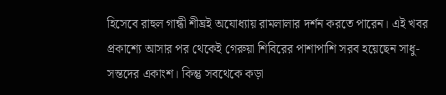হিসেবে রাহুল গান্ধী শীঘ্রই অযোধ্যায় রামলালার দর্শন করতে পারেন। এই খবর প্রকাশ্যে আসার পর থেকেই গেরুয়া শিবিরের পাশাপাশি সরব হয়েছেন সাধু-সন্তদের একাংশ। কিন্তু সবথেকে কড়া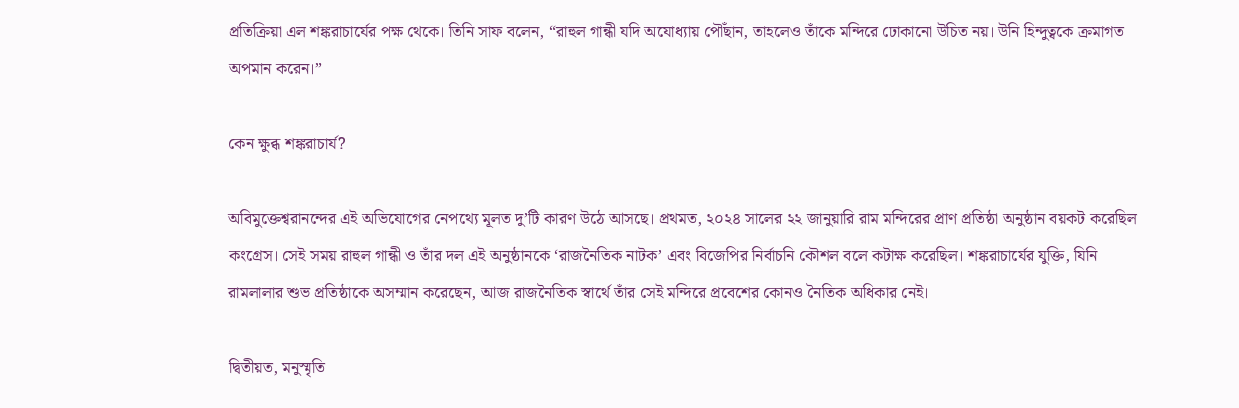প্রতিক্রিয়া এল শঙ্করাচার্যের পক্ষ থেকে। তিনি সাফ বলেন, “রাহুল গান্ধী যদি অযোধ্যায় পৌঁছান, তাহলেও তাঁকে মন্দিরে ঢোকানো উচিত নয়। উনি হিন্দুত্বকে ক্রমাগত অপমান করেন।”

কেন ক্ষুব্ধ শঙ্করাচার্য?

অবিমুক্তেশ্বরানন্দের এই অভিযোগের নেপথ্যে মূলত দু’টি কারণ উঠে আসছে। প্রথমত, ২০২৪ সালের ২২ জানুয়ারি রাম মন্দিরের প্রাণ প্রতিষ্ঠা অনুষ্ঠান বয়কট করেছিল কংগ্রেস। সেই সময় রাহুল গান্ধী ও তাঁর দল এই অনুষ্ঠানকে ‘রাজনৈতিক নাটক’ এবং বিজেপির নির্বাচনি কৌশল বলে কটাক্ষ করেছিল। শঙ্করাচার্যের যুক্তি, যিনি রামলালার শুভ প্রতিষ্ঠাকে অসম্মান করেছেন, আজ রাজনৈতিক স্বার্থে তাঁর সেই মন্দিরে প্রবেশের কোনও নৈতিক অধিকার নেই।

দ্বিতীয়ত, মনুস্মৃতি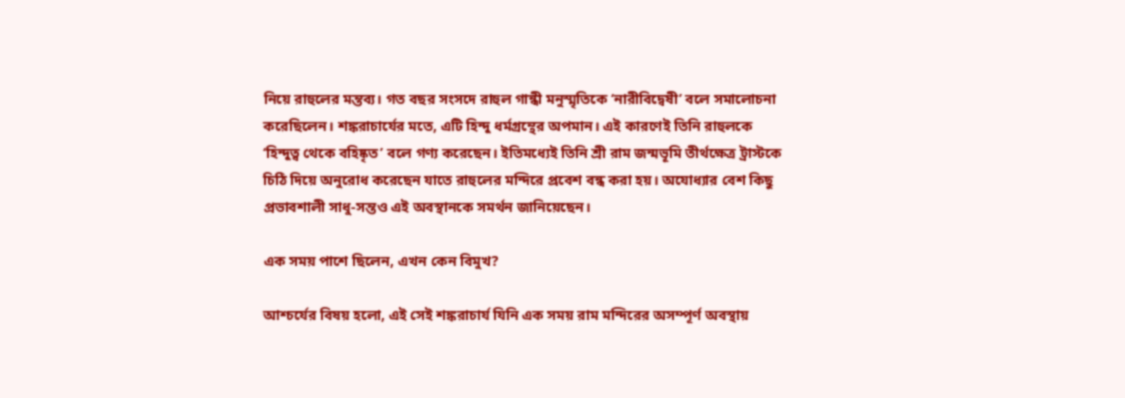নিয়ে রাহুলের মন্তব্য। গত বছর সংসদে রাহুল গান্ধী মনুস্মৃতিকে ‘নারীবিদ্বেষী’ বলে সমালোচনা করেছিলেন। শঙ্করাচার্যের মতে, এটি হিন্দু ধর্মগ্রন্থের অপমান। এই কারণেই তিনি রাহুলকে ‘হিন্দুত্ব থেকে বহিষ্কৃত’ বলে গণ্য করেছেন। ইতিমধ্যেই তিনি শ্রী রাম জন্মভূমি তীর্থক্ষেত্র ট্রাস্টকে চিঠি দিয়ে অনুরোধ করেছেন যাতে রাহুলের মন্দিরে প্রবেশ বন্ধ করা হয়। অযোধ্যার বেশ কিছু প্রভাবশালী সাধু-সন্তও এই অবস্থানকে সমর্থন জানিয়েছেন।

এক সময় পাশে ছিলেন, এখন কেন বিমুখ?

আশ্চর্যের বিষয় হলো, এই সেই শঙ্করাচার্য যিনি এক সময় রাম মন্দিরের অসম্পূর্ণ অবস্থায়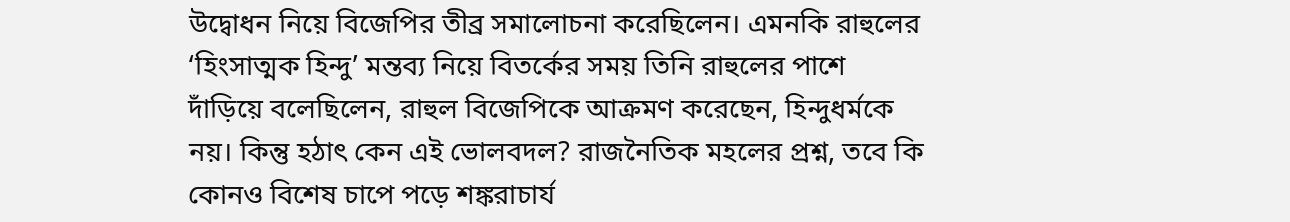উদ্বোধন নিয়ে বিজেপির তীব্র সমালোচনা করেছিলেন। এমনকি রাহুলের ‘হিংসাত্মক হিন্দু’ মন্তব্য নিয়ে বিতর্কের সময় তিনি রাহুলের পাশে দাঁড়িয়ে বলেছিলেন, রাহুল বিজেপিকে আক্রমণ করেছেন, হিন্দুধর্মকে নয়। কিন্তু হঠাৎ কেন এই ভোলবদল? রাজনৈতিক মহলের প্রশ্ন, তবে কি কোনও বিশেষ চাপে পড়ে শঙ্করাচার্য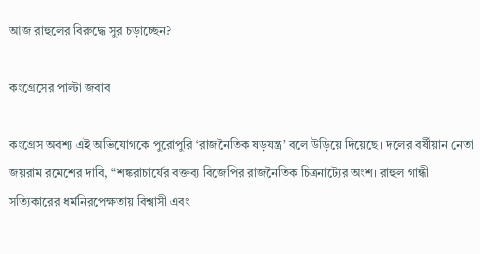আজ রাহুলের বিরুদ্ধে সুর চড়াচ্ছেন?

কংগ্রেসের পাল্টা জবাব

কংগ্রেস অবশ্য এই অভিযোগকে পুরোপুরি ‘রাজনৈতিক ষড়যন্ত্র’ বলে উড়িয়ে দিয়েছে। দলের বর্ষীয়ান নেতা জয়রাম রমেশের দাবি, “শঙ্করাচার্যের বক্তব্য বিজেপির রাজনৈতিক চিত্রনাট্যের অংশ। রাহুল গান্ধী সত্যিকারের ধর্মনিরপেক্ষতায় বিশ্বাসী এবং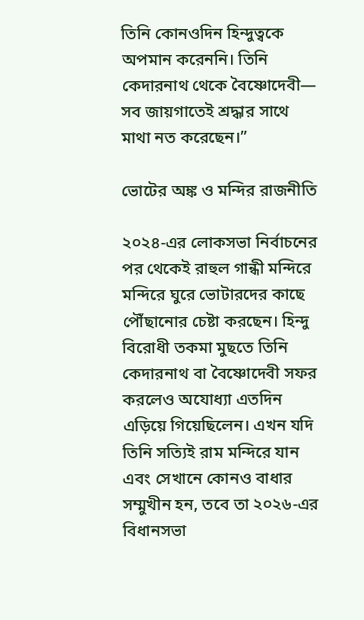তিনি কোনওদিন হিন্দুত্বকে অপমান করেননি। তিনি কেদারনাথ থেকে বৈষ্ণোদেবী— সব জায়গাতেই শ্রদ্ধার সাথে মাথা নত করেছেন।”

ভোটের অঙ্ক ও মন্দির রাজনীতি

২০২৪-এর লোকসভা নির্বাচনের পর থেকেই রাহুল গান্ধী মন্দিরে মন্দিরে ঘুরে ভোটারদের কাছে পৌঁছানোর চেষ্টা করছেন। হিন্দু বিরোধী তকমা মুছতে তিনি কেদারনাথ বা বৈষ্ণোদেবী সফর করলেও অযোধ্যা এতদিন এড়িয়ে গিয়েছিলেন। এখন যদি তিনি সত্যিই রাম মন্দিরে যান এবং সেখানে কোনও বাধার সম্মুখীন হন, তবে তা ২০২৬-এর বিধানসভা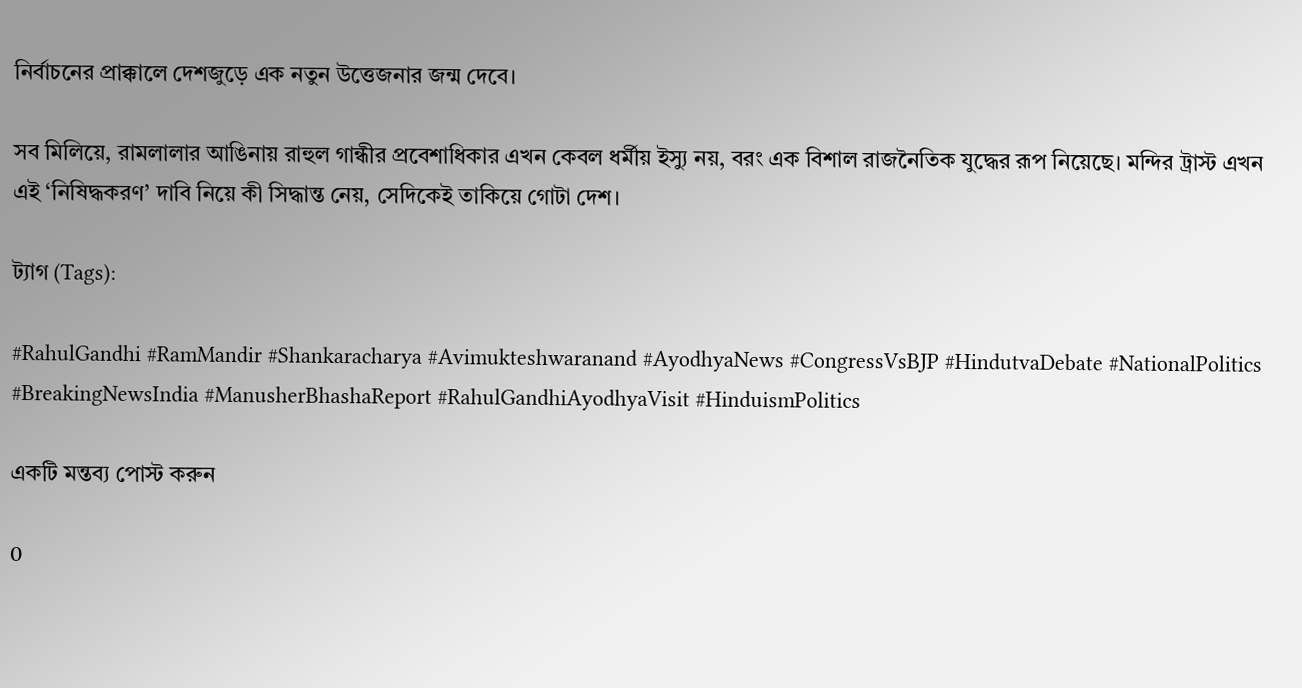নির্বাচনের প্রাক্কালে দেশজুড়ে এক নতুন উত্তেজনার জন্ম দেবে।

সব মিলিয়ে, রামলালার আঙিনায় রাহুল গান্ধীর প্রবেশাধিকার এখন কেবল ধর্মীয় ইস্যু নয়, বরং এক বিশাল রাজনৈতিক যুদ্ধের রূপ নিয়েছে। মন্দির ট্রাস্ট এখন এই ‘নিষিদ্ধকরণ’ দাবি নিয়ে কী সিদ্ধান্ত নেয়, সেদিকেই তাকিয়ে গোটা দেশ।

ট্যাগ (Tags):

#RahulGandhi #RamMandir #Shankaracharya #Avimukteshwaranand #AyodhyaNews #CongressVsBJP #HindutvaDebate #NationalPolitics #BreakingNewsIndia #ManusherBhashaReport #RahulGandhiAyodhyaVisit #HinduismPolitics

একটি মন্তব্য পোস্ট করুন

0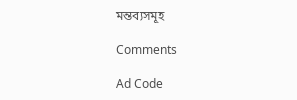মন্তব্যসমূহ

Comments

Ad Code